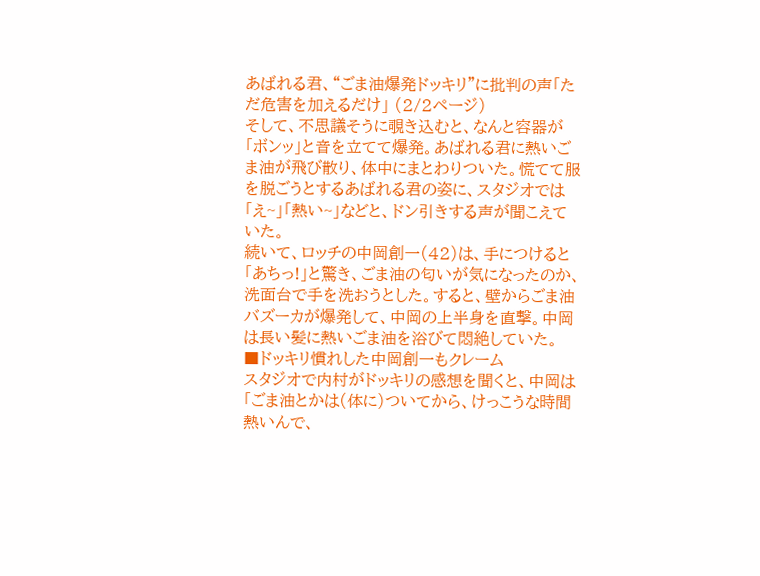あばれる君、“ごま油爆発ドッキリ”に批判の声「ただ危害を加えるだけ」 (2/2ページ)
そして、不思議そうに覗き込むと、なんと容器が「ボンッ」と音を立てて爆発。あばれる君に熱いごま油が飛び散り、体中にまとわりついた。慌てて服を脱ごうとするあばれる君の姿に、スタジオでは「え~」「熱い~」などと、ドン引きする声が聞こえていた。
続いて、ロッチの中岡創一(42)は、手につけると「あちっ!」と驚き、ごま油の匂いが気になったのか、洗面台で手を洗おうとした。すると、壁からごま油バズーカが爆発して、中岡の上半身を直撃。中岡は長い髪に熱いごま油を浴びて悶絶していた。
■ドッキリ慣れした中岡創一もクレーム
スタジオで内村がドッキリの感想を聞くと、中岡は「ごま油とかは(体に)ついてから、けっこうな時間熱いんで、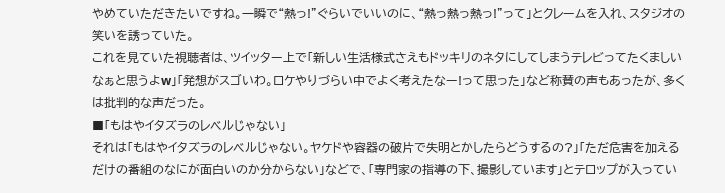やめていただきたいですね。一瞬で“熱っ!”ぐらいでいいのに、“熱っ熱っ熱っ!”って」とクレームを入れ、スタジオの笑いを誘っていた。
これを見ていた視聴者は、ツイッター上で「新しい生活様式さえもドッキリのネタにしてしまうテレビってたくましいなぁと思うよw」「発想がスゴいわ。ロケやりづらい中でよく考えたなー!って思った」など称賛の声もあったが、多くは批判的な声だった。
■「もはやイタズラのレベルじゃない」
それは「もはやイタズラのレベルじゃない。ヤケドや容器の破片で失明とかしたらどうするの?」「ただ危害を加えるだけの番組のなにが面白いのか分からない」などで、「専門家の指導の下、撮影しています」とテロップが入ってい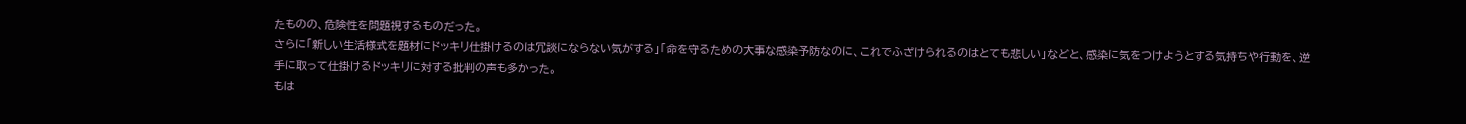たものの、危険性を問題視するものだった。
さらに「新しい生活様式を題材にドッキリ仕掛けるのは冗談にならない気がする」「命を守るための大事な感染予防なのに、これでふざけられるのはとても悲しい」などと、感染に気をつけようとする気持ちや行動を、逆手に取って仕掛けるドッキリに対する批判の声も多かった。
もは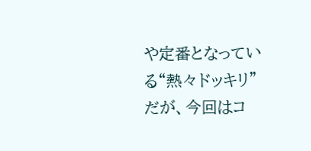や定番となっている“熱々ドッキリ”だが、今回はコ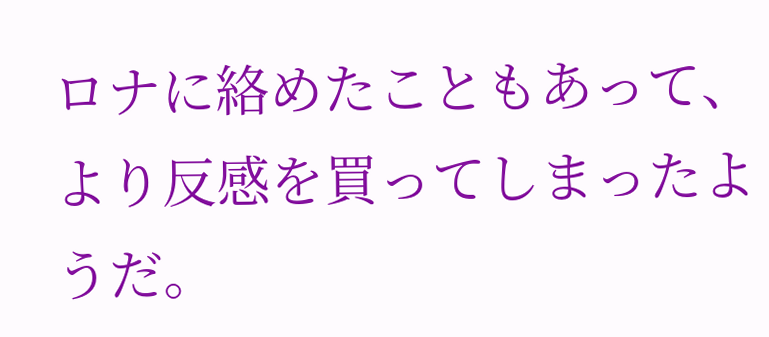ロナに絡めたこともあって、より反感を買ってしまったようだ。